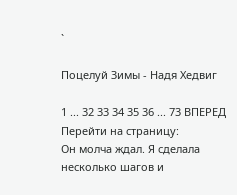`

Поцелуй Зимы - Надя Хедвиг

1 ... 32 33 34 35 36 ... 73 ВПЕРЕД
Перейти на страницу:
Он молча ждал. Я сделала несколько шагов и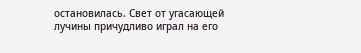остановилась. Свет от угасающей лучины причудливо играл на его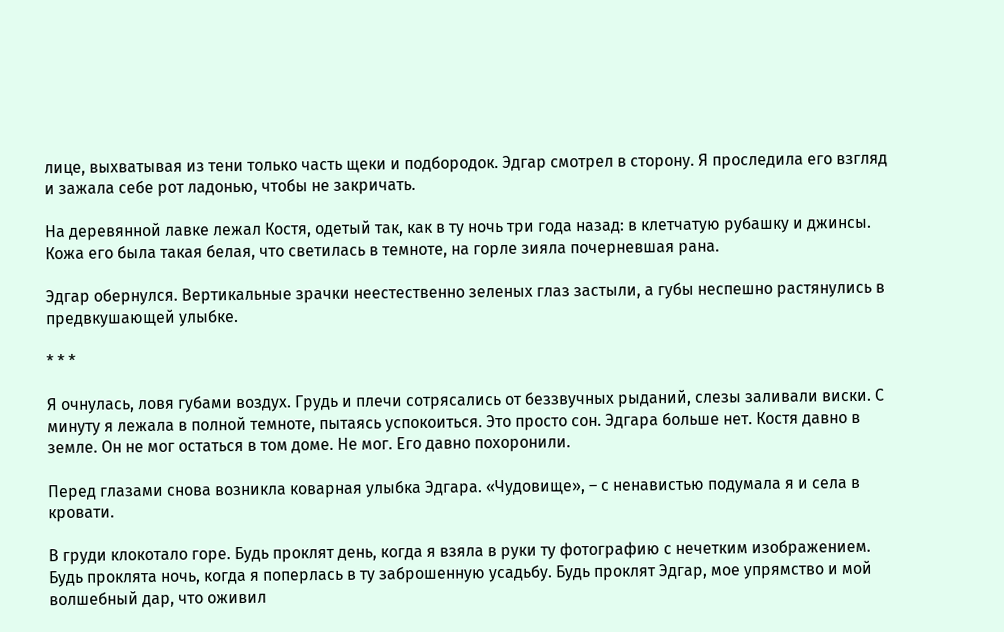лице, выхватывая из тени только часть щеки и подбородок. Эдгар смотрел в сторону. Я проследила его взгляд и зажала себе рот ладонью, чтобы не закричать.

На деревянной лавке лежал Костя, одетый так, как в ту ночь три года назад: в клетчатую рубашку и джинсы. Кожа его была такая белая, что светилась в темноте, на горле зияла почерневшая рана.

Эдгар обернулся. Вертикальные зрачки неестественно зеленых глаз застыли, а губы неспешно растянулись в предвкушающей улыбке.

* * *

Я очнулась, ловя губами воздух. Грудь и плечи сотрясались от беззвучных рыданий, слезы заливали виски. С минуту я лежала в полной темноте, пытаясь успокоиться. Это просто сон. Эдгара больше нет. Костя давно в земле. Он не мог остаться в том доме. Не мог. Его давно похоронили.

Перед глазами снова возникла коварная улыбка Эдгара. «Чудовище», – с ненавистью подумала я и села в кровати.

В груди клокотало горе. Будь проклят день, когда я взяла в руки ту фотографию с нечетким изображением. Будь проклята ночь, когда я поперлась в ту заброшенную усадьбу. Будь проклят Эдгар, мое упрямство и мой волшебный дар, что оживил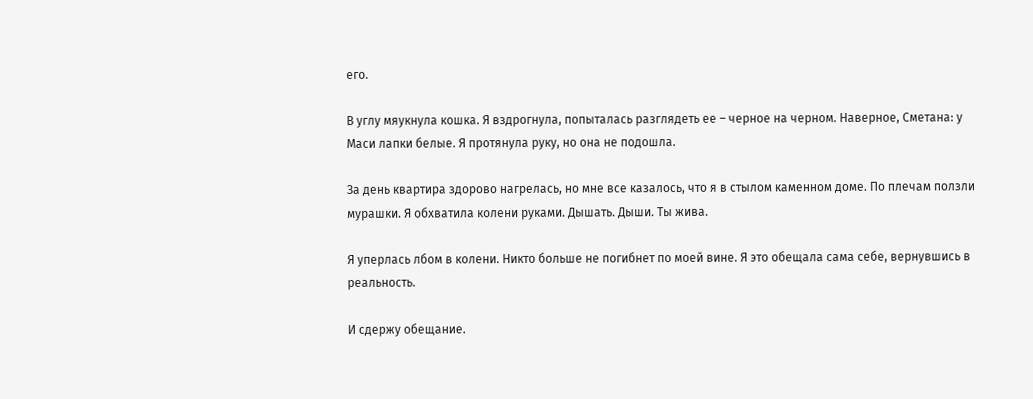его.

В углу мяукнула кошка. Я вздрогнула, попыталась разглядеть ее – черное на черном. Наверное, Сметана: у Маси лапки белые. Я протянула руку, но она не подошла.

За день квартира здорово нагрелась, но мне все казалось, что я в стылом каменном доме. По плечам ползли мурашки. Я обхватила колени руками. Дышать. Дыши. Ты жива.

Я уперлась лбом в колени. Никто больше не погибнет по моей вине. Я это обещала сама себе, вернувшись в реальность.

И сдержу обещание.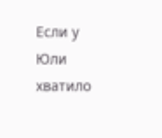Если у Юли хватило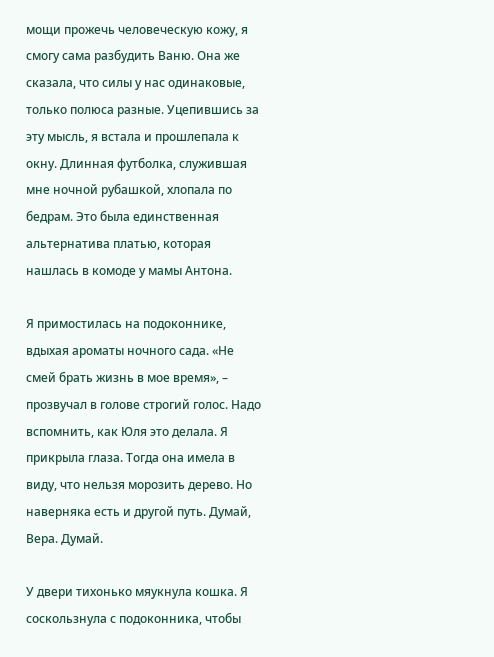мощи прожечь человеческую кожу, я смогу сама разбудить Ваню. Она же сказала, что силы у нас одинаковые, только полюса разные. Уцепившись за эту мысль, я встала и прошлепала к окну. Длинная футболка, служившая мне ночной рубашкой, хлопала по бедрам. Это была единственная альтернатива платью, которая нашлась в комоде у мамы Антона.

Я примостилась на подоконнике, вдыхая ароматы ночного сада. «Не смей брать жизнь в мое время», – прозвучал в голове строгий голос. Надо вспомнить, как Юля это делала. Я прикрыла глаза. Тогда она имела в виду, что нельзя морозить дерево. Но наверняка есть и другой путь. Думай, Вера. Думай.

У двери тихонько мяукнула кошка. Я соскользнула с подоконника, чтобы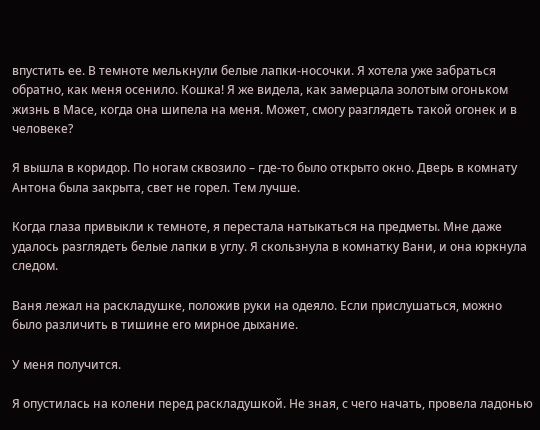впустить ее. В темноте мелькнули белые лапки-носочки. Я хотела уже забраться обратно, как меня осенило. Кошка! Я же видела, как замерцала золотым огоньком жизнь в Масе, когда она шипела на меня. Может, смогу разглядеть такой огонек и в человеке?

Я вышла в коридор. По ногам сквозило – где-то было открыто окно. Дверь в комнату Антона была закрыта, свет не горел. Тем лучше.

Когда глаза привыкли к темноте, я перестала натыкаться на предметы. Мне даже удалось разглядеть белые лапки в углу. Я скользнула в комнатку Вани, и она юркнула следом.

Ваня лежал на раскладушке, положив руки на одеяло. Если прислушаться, можно было различить в тишине его мирное дыхание.

У меня получится.

Я опустилась на колени перед раскладушкой. Не зная, с чего начать, провела ладонью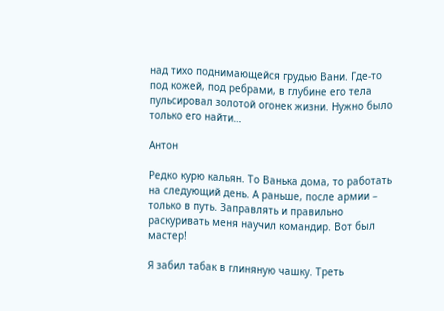над тихо поднимающейся грудью Вани. Где-то под кожей, под ребрами, в глубине его тела пульсировал золотой огонек жизни. Нужно было только его найти…

Антон

Редко курю кальян. То Ванька дома, то работать на следующий день. А раньше, после армии – только в путь. Заправлять и правильно раскуривать меня научил командир. Вот был мастер!

Я забил табак в глиняную чашку. Треть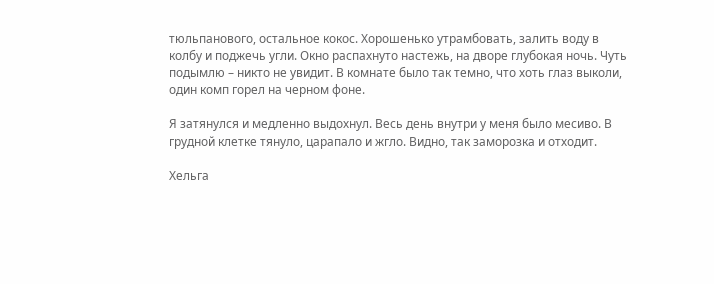тюльпанового, остальное кокос. Хорошенько утрамбовать, залить воду в колбу и поджечь угли. Окно распахнуто настежь, на дворе глубокая ночь. Чуть подымлю – никто не увидит. В комнате было так темно, что хоть глаз выколи, один комп горел на черном фоне.

Я затянулся и медленно выдохнул. Весь день внутри у меня было месиво. В грудной клетке тянуло, царапало и жгло. Видно, так заморозка и отходит.

Хельга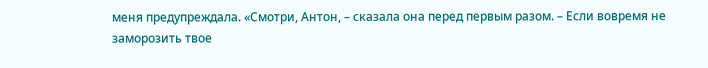меня предупреждала. «Смотри, Антон, – сказала она перед первым разом. – Если вовремя не заморозить твое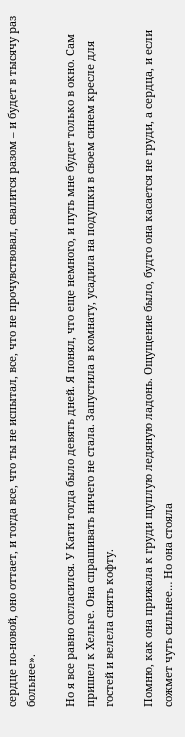сердце по-новой, оно оттает, и тогда все, что ты не испытал, все, что не прочувствовал, свалится разом – и будет в тысячу раз больнее».

Но я все равно согласился. У Кати тогда было девять дней. Я понял, что еще немного, и путь мне будет только в окно. Сам пришел к Хельге. Она спрашивать ничего не стала. Запустила в комнату, усадила на подушки в своем синем кресле для гостей и велела снять кофту.

Помню, как она прижала к груди щуплую ледяную ладонь. Ощущение было, будто она касается не груди, а сердца, и если сожмет чуть сильнее… Но она стояла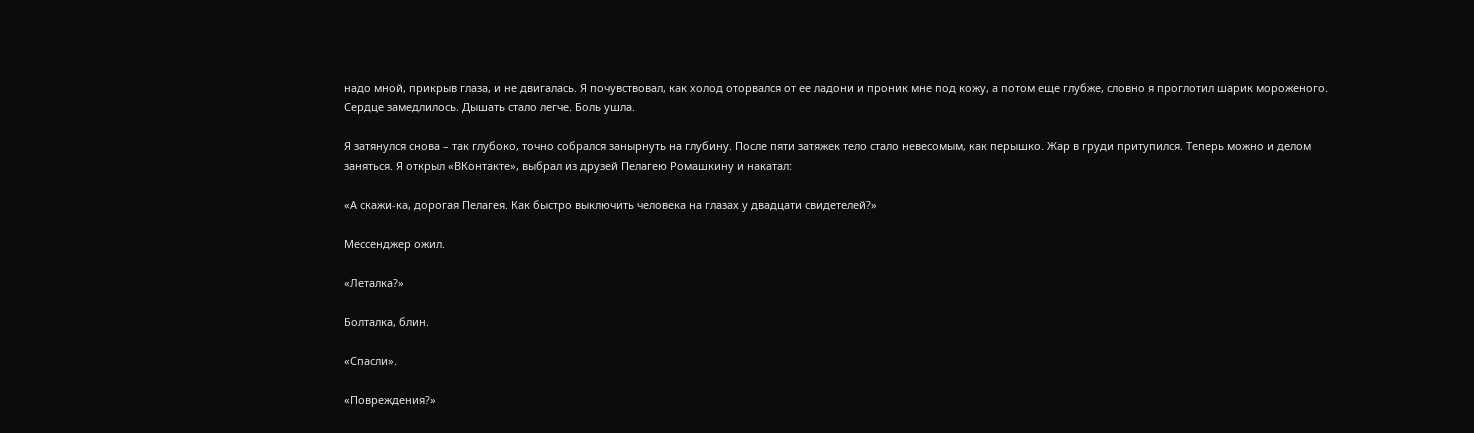надо мной, прикрыв глаза, и не двигалась. Я почувствовал, как холод оторвался от ее ладони и проник мне под кожу, а потом еще глубже, словно я проглотил шарик мороженого. Сердце замедлилось. Дышать стало легче. Боль ушла.

Я затянулся снова – так глубоко, точно собрался занырнуть на глубину. После пяти затяжек тело стало невесомым, как перышко. Жар в груди притупился. Теперь можно и делом заняться. Я открыл «ВКонтакте», выбрал из друзей Пелагею Ромашкину и накатал:

«А скажи-ка, дорогая Пелагея. Как быстро выключить человека на глазах у двадцати свидетелей?»

Мессенджер ожил.

«Леталка?»

Болталка, блин.

«Спасли».

«Повреждения?»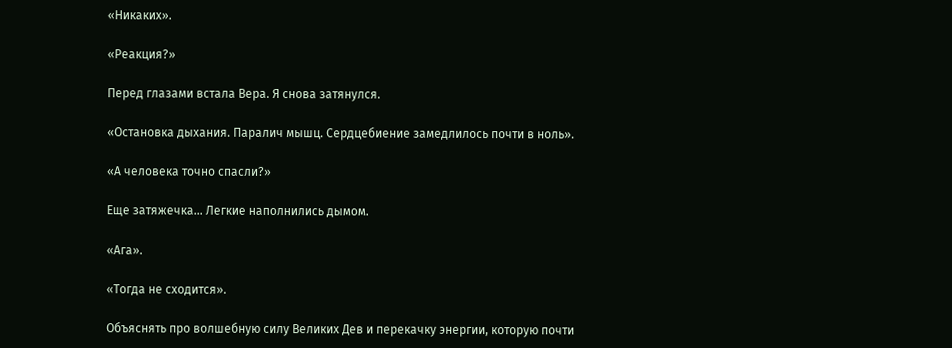«Никаких».

«Реакция?»

Перед глазами встала Вера. Я снова затянулся.

«Остановка дыхания. Паралич мышц. Сердцебиение замедлилось почти в ноль».

«А человека точно спасли?»

Еще затяжечка… Легкие наполнились дымом.

«Ага».

«Тогда не сходится».

Объяснять про волшебную силу Великих Дев и перекачку энергии, которую почти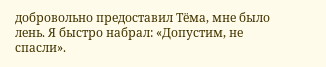добровольно предоставил Тёма, мне было лень. Я быстро набрал: «Допустим, не спасли».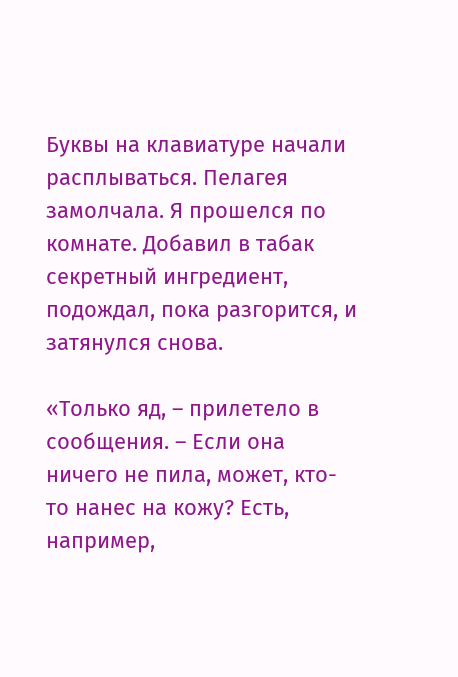Буквы на клавиатуре начали расплываться. Пелагея замолчала. Я прошелся по комнате. Добавил в табак секретный ингредиент, подождал, пока разгорится, и затянулся снова.

«Только яд, – прилетело в сообщения. – Если она ничего не пила, может, кто-то нанес на кожу? Есть, например,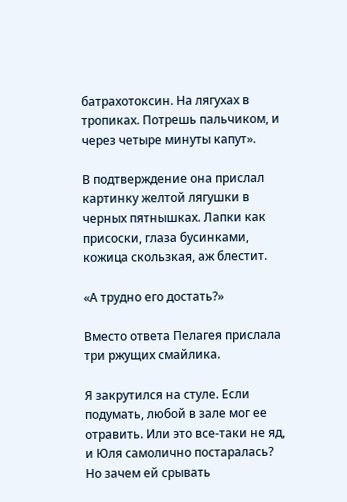батрахотоксин. На лягухах в тропиках. Потрешь пальчиком, и через четыре минуты капут».

В подтверждение она прислал картинку желтой лягушки в черных пятнышках. Лапки как присоски, глаза бусинками, кожица скользкая, аж блестит.

«А трудно его достать?»

Вместо ответа Пелагея прислала три ржущих смайлика.

Я закрутился на стуле. Если подумать, любой в зале мог ее отравить. Или это все-таки не яд, и Юля самолично постаралась? Но зачем ей срывать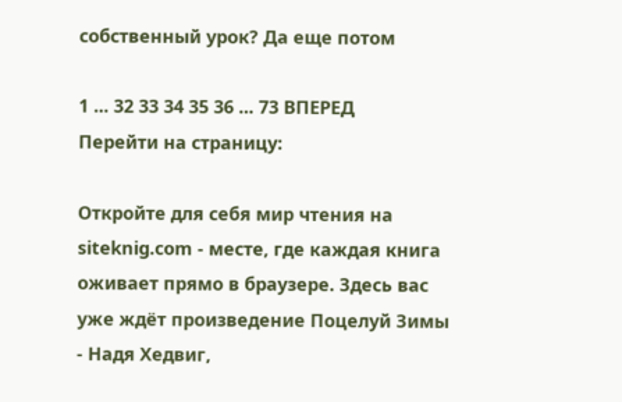собственный урок? Да еще потом

1 ... 32 33 34 35 36 ... 73 ВПЕРЕД
Перейти на страницу:

Откройте для себя мир чтения на siteknig.com - месте, где каждая книга оживает прямо в браузере. Здесь вас уже ждёт произведение Поцелуй Зимы - Надя Хедвиг,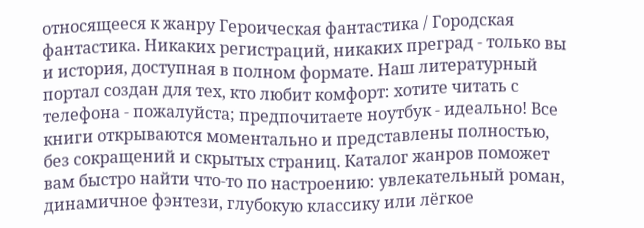относящееся к жанру Героическая фантастика / Городская фантастика. Никаких регистраций, никаких преград - только вы и история, доступная в полном формате. Наш литературный портал создан для тех, кто любит комфорт: хотите читать с телефона - пожалуйста; предпочитаете ноутбук - идеально! Все книги открываются моментально и представлены полностью, без сокращений и скрытых страниц. Каталог жанров поможет вам быстро найти что-то по настроению: увлекательный роман, динамичное фэнтези, глубокую классику или лёгкое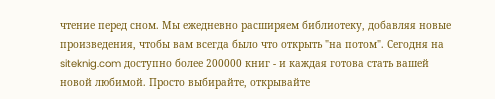чтение перед сном. Мы ежедневно расширяем библиотеку, добавляя новые произведения, чтобы вам всегда было что открыть "на потом". Сегодня на siteknig.com доступно более 200000 книг - и каждая готова стать вашей новой любимой. Просто выбирайте, открывайте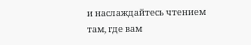и наслаждайтесь чтением там, где вам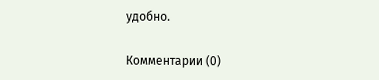удобно.

Комментарии (0)